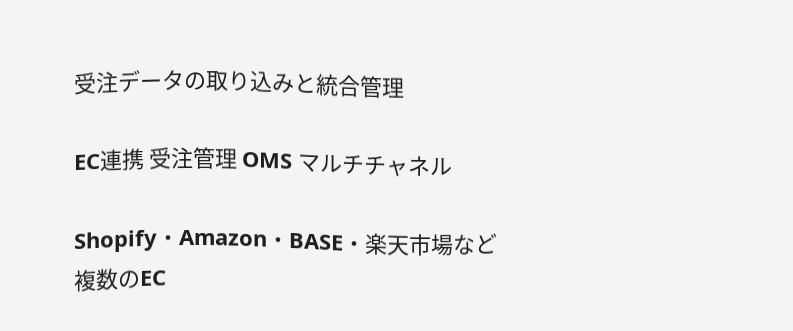受注データの取り込みと統合管理

EC連携 受注管理 OMS マルチチャネル

Shopify・Amazon・BASE・楽天市場など複数のEC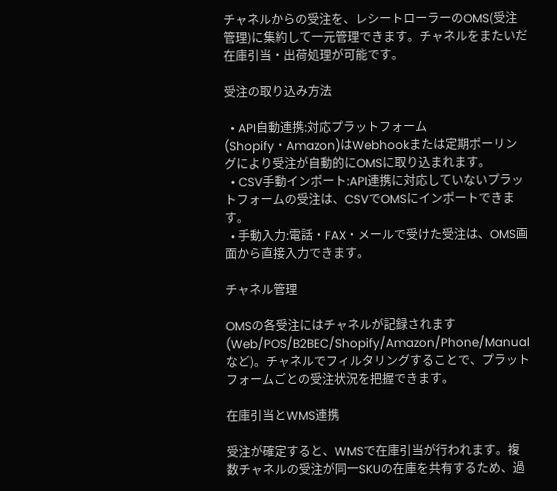チャネルからの受注を、レシートローラーのOMS(受注管理)に集約して一元管理できます。チャネルをまたいだ在庫引当・出荷処理が可能です。

受注の取り込み方法

  • API自動連携:対応プラットフォーム(Shopify・Amazon)はWebhookまたは定期ポーリングにより受注が自動的にOMSに取り込まれます。
  • CSV手動インポート:API連携に対応していないプラットフォームの受注は、CSVでOMSにインポートできます。
  • 手動入力:電話・FAX・メールで受けた受注は、OMS画面から直接入力できます。

チャネル管理

OMSの各受注にはチャネルが記録されます(Web/POS/B2BEC/Shopify/Amazon/Phone/Manual など)。チャネルでフィルタリングすることで、プラットフォームごとの受注状況を把握できます。

在庫引当とWMS連携

受注が確定すると、WMSで在庫引当が行われます。複数チャネルの受注が同一SKUの在庫を共有するため、過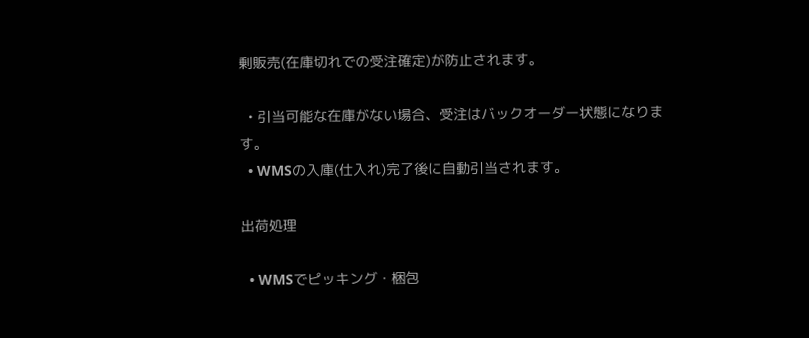剰販売(在庫切れでの受注確定)が防止されます。

  • 引当可能な在庫がない場合、受注はバックオーダー状態になります。
  • WMSの入庫(仕入れ)完了後に自動引当されます。

出荷処理

  • WMSでピッキング・梱包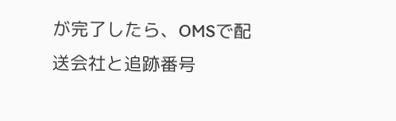が完了したら、OMSで配送会社と追跡番号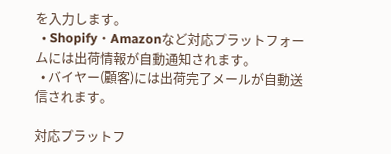を入力します。
  • Shopify・Amazonなど対応プラットフォームには出荷情報が自動通知されます。
  • バイヤー(顧客)には出荷完了メールが自動送信されます。

対応プラットフ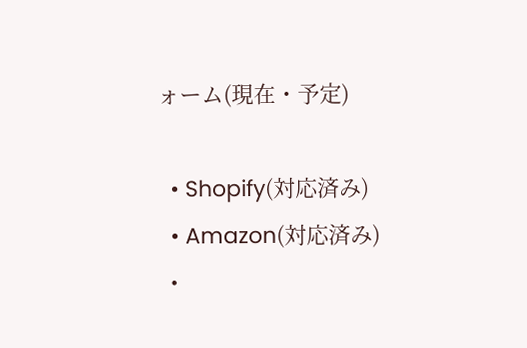ォーム(現在・予定)

  • Shopify(対応済み)
  • Amazon(対応済み)
  •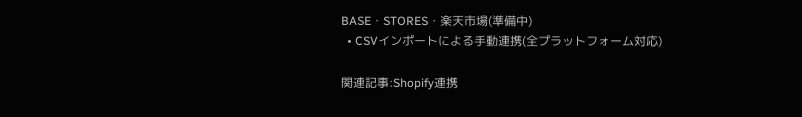BASE・STORES・楽天市場(準備中)
  • CSVインポートによる手動連携(全プラットフォーム対応)

関連記事:Shopify連携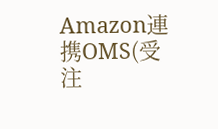Amazon連携OMS(受注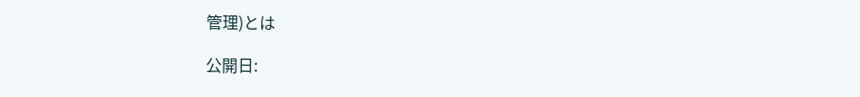管理)とは

公開日: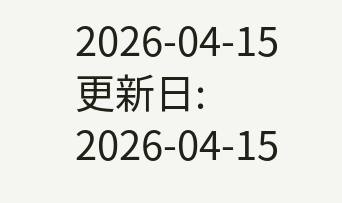2026-04-15 更新日: 2026-04-15